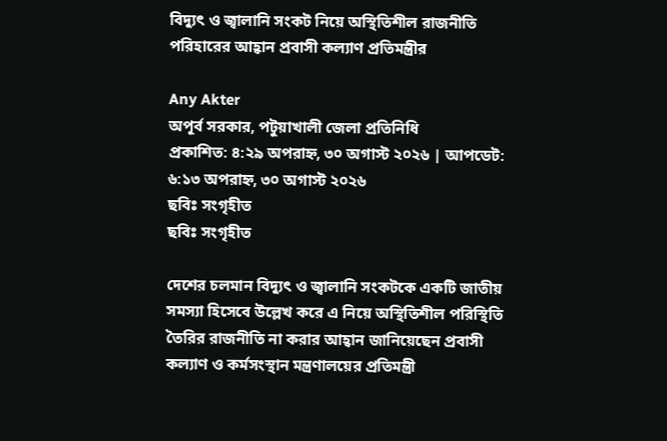বিদ্যুৎ ও জ্বালানি সংকট নিয়ে অস্থিতিশীল রাজনীতি পরিহারের আহ্বান প্রবাসী কল্যাণ প্রতিমন্ত্রীর

Any Akter
অপূর্ব সরকার, পটুয়াখালী জেলা প্রতিনিধি
প্রকাশিত: ৪:২৯ অপরাহ্ন, ৩০ অগাস্ট ২০২৬ | আপডেট: ৬:১৩ অপরাহ্ন, ৩০ অগাস্ট ২০২৬
ছবিঃ সংগৃহীত
ছবিঃ সংগৃহীত

দেশের চলমান বিদ্যুৎ ও জ্বালানি সংকটকে একটি জাতীয় সমস্যা হিসেবে উল্লেখ করে এ নিয়ে অস্থিতিশীল পরিস্থিতি তৈরির রাজনীতি না করার আহ্বান জানিয়েছেন প্রবাসী কল্যাণ ও কর্মসংস্থান মন্ত্রণালয়ের প্রতিমন্ত্রী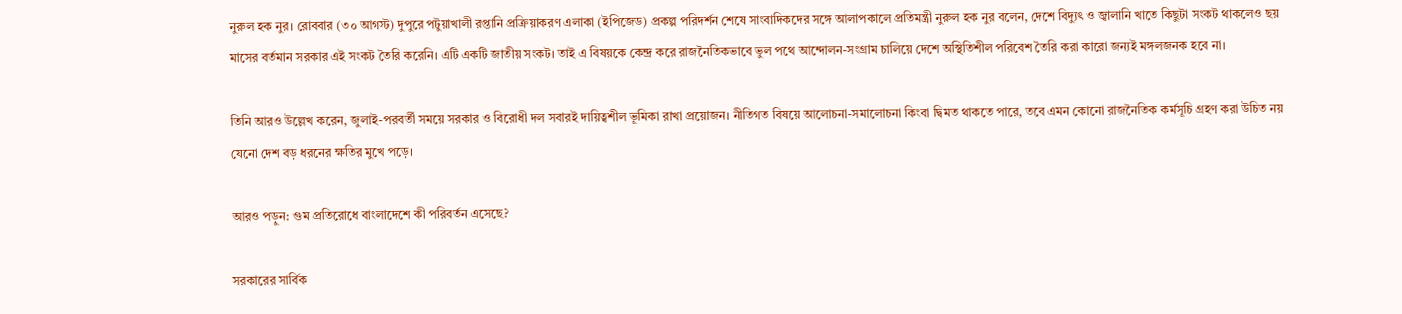নুরুল হক নুর। রোববার (৩০ আগস্ট) দুপুরে পটুয়াখালী রপ্তানি প্রক্রিয়াকরণ এলাকা (ইপিজেড) প্রকল্প পরিদর্শন শেষে সাংবাদিকদের সঙ্গে আলাপকালে প্রতিমন্ত্রী নুরুল হক নুর বলেন, দেশে বিদ্যুৎ ও জ্বালানি খাতে কিছুটা সংকট থাকলেও ছয় মাসের বর্তমান সরকার এই সংকট তৈরি করেনি। এটি একটি জাতীয় সংকট। তাই এ বিষয়কে কেন্দ্র করে রাজনৈতিকভাবে ভুল পথে আন্দোলন-সংগ্রাম চালিয়ে দেশে অস্থিতিশীল পরিবেশ তৈরি করা কারো জন্যই মঙ্গলজনক হবে না।

তিনি আরও উল্লেখ করেন, জুলাই-পরবর্তী সময়ে সরকার ও বিরোধী দল সবারই দায়িত্বশীল ভূমিকা রাখা প্রয়োজন। নীতিগত বিষয়ে আলোচনা-সমালোচনা কিংবা দ্বিমত থাকতে পারে, তবে এমন কোনো রাজনৈতিক কর্মসূচি গ্রহণ করা উচিত নয় যেনো দেশ বড় ধরনের ক্ষতির মুখে পড়ে।

আরও পড়ুন: গুম প্রতিরোধে বাংলাদেশে কী পরিবর্তন এসেছে?

সরকারের সার্বিক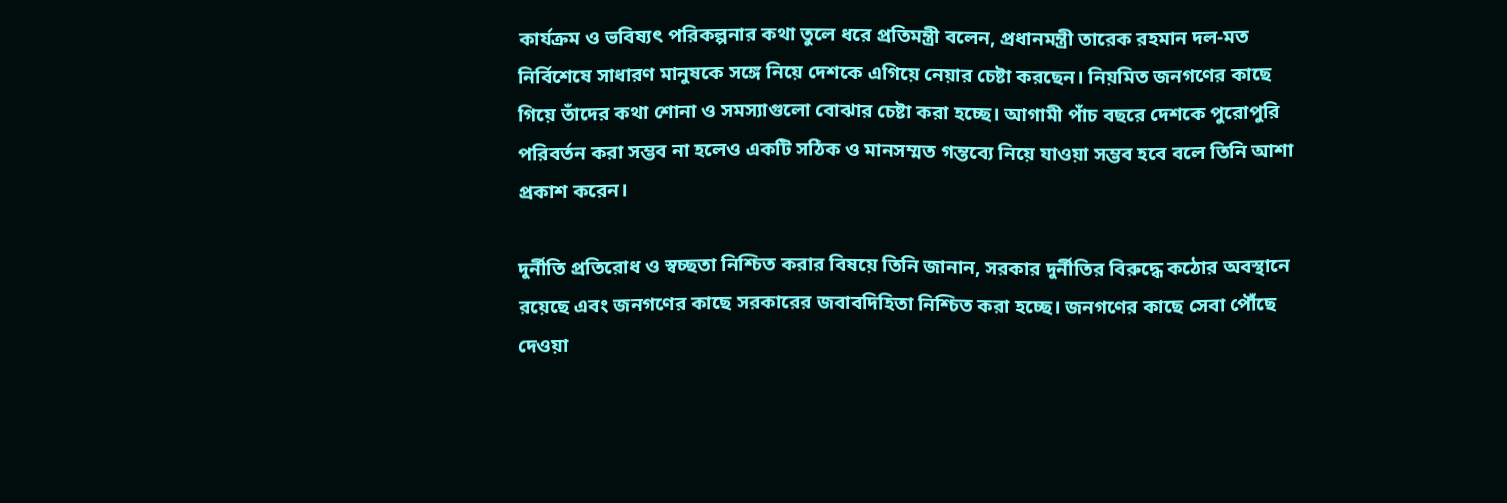কার্যক্রম ও ভবিষ্যৎ পরিকল্পনার কথা তুলে ধরে প্রতিমন্ত্রী বলেন, প্রধানমন্ত্রী তারেক রহমান দল-মত নির্বিশেষে সাধারণ মানুষকে সঙ্গে নিয়ে দেশকে এগিয়ে নেয়ার চেষ্টা করছেন। নিয়মিত জনগণের কাছে গিয়ে তাঁদের কথা শোনা ও সমস্যাগুলো বোঝার চেষ্টা করা হচ্ছে। আগামী পাঁচ বছরে দেশকে পুরোপুরি পরিবর্তন করা সম্ভব না হলেও একটি সঠিক ও মানসম্মত গন্তব্যে নিয়ে যাওয়া সম্ভব হবে বলে তিনি আশা প্রকাশ করেন।

দুর্নীতি প্রতিরোধ ও স্বচ্ছতা নিশ্চিত করার বিষয়ে তিনি জানান, সরকার দুর্নীতির বিরুদ্ধে কঠোর অবস্থানে রয়েছে এবং জনগণের কাছে সরকারের জবাবদিহিতা নিশ্চিত করা হচ্ছে। জনগণের কাছে সেবা পৌঁছে দেওয়া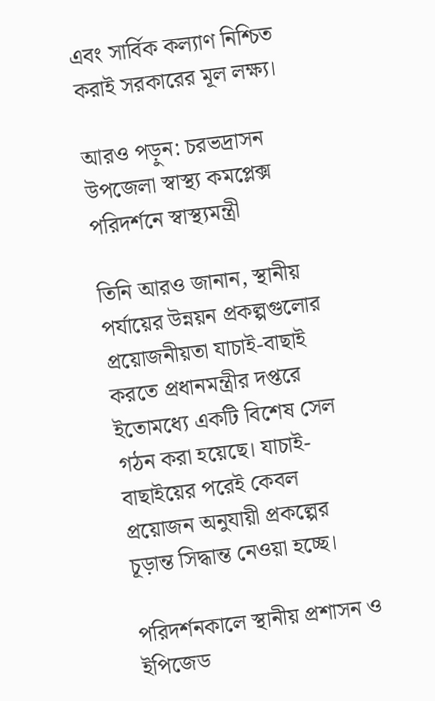এবং সার্বিক কল্যাণ নিশ্চিত করাই সরকারের মূল লক্ষ্য।

আরও পড়ুন: চরভদ্রাসন উপজেলা স্বাস্থ্য কমপ্লেক্স পরিদর্শনে স্বাস্থ্যমন্ত্রী

তিনি আরও জানান, স্থানীয় পর্যায়ের উন্নয়ন প্রকল্পগুলোর প্রয়োজনীয়তা যাচাই-বাছাই করতে প্রধানমন্ত্রীর দপ্তরে ইতোমধ্যে একটি বিশেষ সেল গঠন করা হয়েছে। যাচাই-বাছাইয়ের পরেই কেবল প্রয়োজন অনুযায়ী প্রকল্পের চূড়ান্ত সিদ্ধান্ত নেওয়া হচ্ছে।

পরিদর্শনকালে স্থানীয় প্রশাসন ও ইপিজেড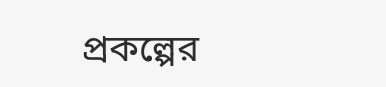প্রকল্পের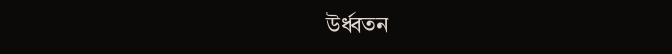উর্ধ্বতন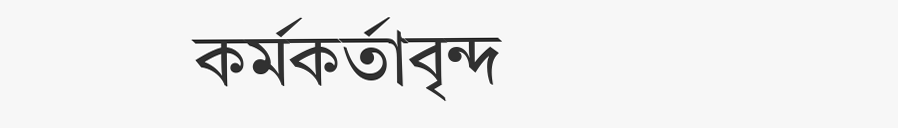কর্মকর্তাবৃন্দ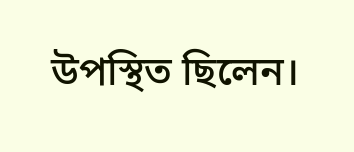উপস্থিত ছিলেন।